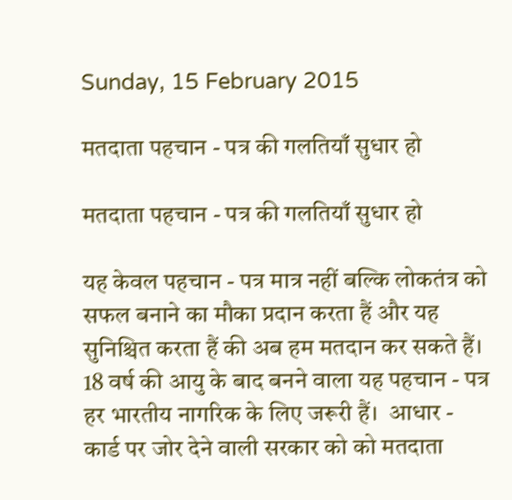Sunday, 15 February 2015

मतदाता पहचान - पत्र की गलतियाँ सुधार हो

मतदाता पहचान - पत्र की गलतियाँ सुधार हो

यह केवल पहचान - पत्र मात्र नहीं बल्कि लोकतंत्र को सफल बनाने का मौका प्रदान करता हैं और यह सुनिश्चित करता हैं की अब हम मतदान कर सकते हैं। 18 वर्ष की आयु के बाद बनने वाला यह पहचान - पत्र हर भारतीय नागरिक के लिए जरूरी हैं।  आधार - कार्ड पर जोर देने वाली सरकार को को मतदाता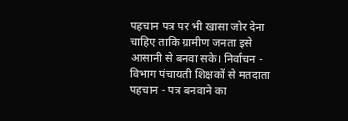पहचान पत्र पर भी खासा जोर देना चाहिए ताकि ग्रामीण जनता इसे आसानी से बनवा सके। निर्वाचन - विभाग पंचायती शिक्षकों से मतदाता पहचान - पत्र बनवाने का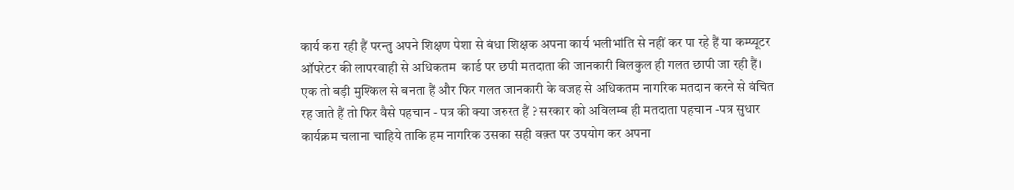कार्य करा रही हैं परन्तु अपने शिक्षण पेशा से बंधा शिक्षक अपना कार्य भलीभांति से नहीं कर पा रहे हैं या कम्प्यूटर ऑपरेटर की लापरवाही से अधिकतम  कार्ड पर छपी मतदाता की जानकारी बिलकुल ही गलत छापी जा रही हैं। एक तो बड़ी मुश्किल से बनता हैं और फिर गलत जानकारी के वजह से अधिकतम नागरिक मतदान करने से वंचित रह जाते हैं तो फिर वैसे पहचान - पत्र की क्या जरुरत हैं ? सरकार को अविलम्ब ही मतदाता पहचान -पत्र सुधार कार्यक्रम चलाना चाहिये ताकि हम नागरिक उसका सही वक़्त पर उपयोग कर अपना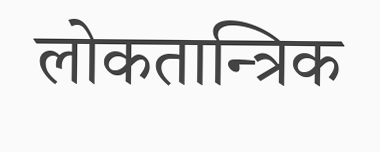लोकतान्त्रिक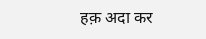हक़ अदा कर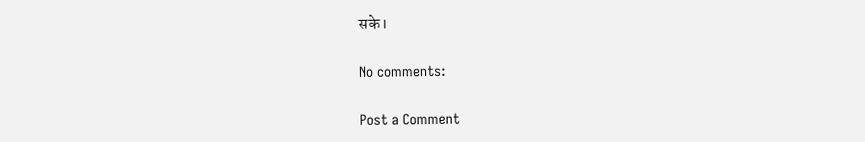सके।

No comments:

Post a Comment